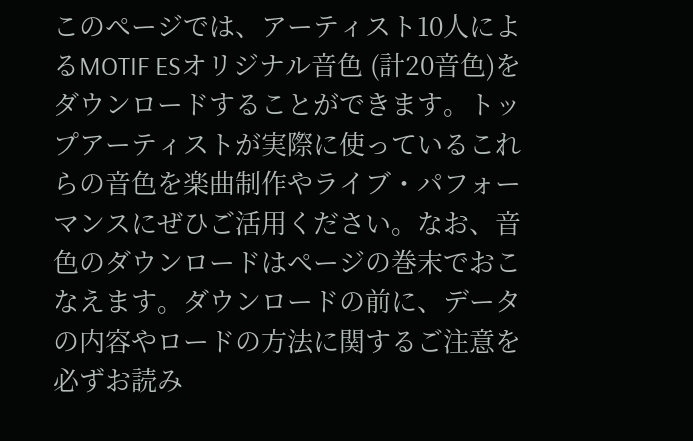このページでは、アーティスト10人によるMOTIF ESオリジナル音色 (計20音色)をダウンロードすることができます。トップアーティストが実際に使っているこれらの音色を楽曲制作やライブ・パフォーマンスにぜひご活用ください。なお、音色のダウンロードはページの巻末でおこなえます。ダウンロードの前に、データの内容やロードの方法に関するご注意を必ずお読み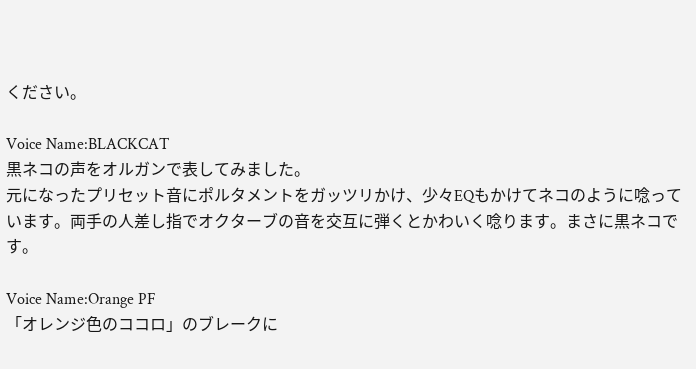ください。

Voice Name:BLACKCAT
黒ネコの声をオルガンで表してみました。
元になったプリセット音にポルタメントをガッツリかけ、少々EQもかけてネコのように唸っています。両手の人差し指でオクターブの音を交互に弾くとかわいく唸ります。まさに黒ネコです。

Voice Name:Orange PF
「オレンジ色のココロ」のブレークに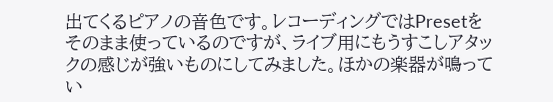出てくるピアノの音色です。レコーディングではPresetをそのまま使っているのですが、ライブ用にもうすこしアタックの感じが強いものにしてみました。ほかの楽器が鳴ってい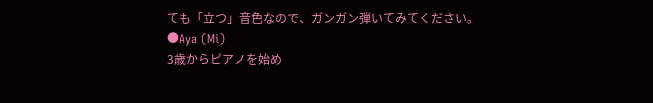ても「立つ」音色なので、ガンガン弾いてみてください。
●Aya (Mi)
3歳からピアノを始め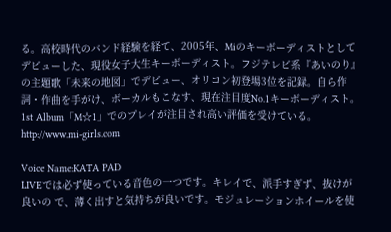る。高校時代のバンド経験を経て、2005年、Miのキーボーディストとしてデビューした、現役女子大生キーボーディスト。フジテレビ系『あいのり』の主題歌「未来の地図」でデビュー、オリコン初登場3位を記録。自ら作詞・作曲を手がけ、ボーカルもこなす、現在注目度No.1キーボーディスト。1st Album「M☆1」でのプレイが注目され高い評価を受けている。
http://www.mi-girls.com

Voice Name:KATA PAD
LIVEでは必ず使っている音色の一つです。キレイで、派手すぎず、抜けが良いの で、薄く出すと気持ちが良いです。モジュレーションホイールを使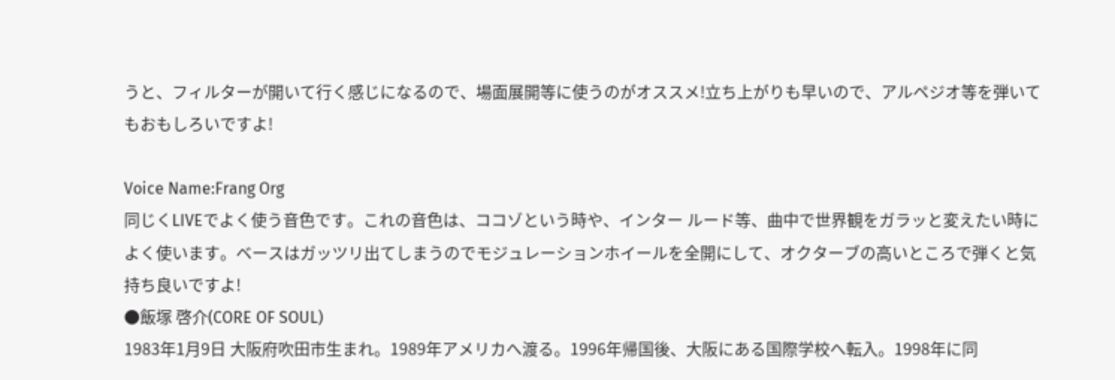うと、フィルターが開いて行く感じになるので、場面展開等に使うのがオススメ!立ち上がりも早いので、アルペジオ等を弾いてもおもしろいですよ!

Voice Name:Frang Org
同じくLIVEでよく使う音色です。これの音色は、ココゾという時や、インター ルード等、曲中で世界観をガラッと変えたい時によく使います。ベースはガッツリ出てしまうのでモジュレーションホイールを全開にして、オクターブの高いところで弾くと気持ち良いですよ!
●飯塚 啓介(CORE OF SOUL)
1983年1月9日 大阪府吹田市生まれ。1989年アメリカへ渡る。1996年帰国後、大阪にある国際学校へ転入。1998年に同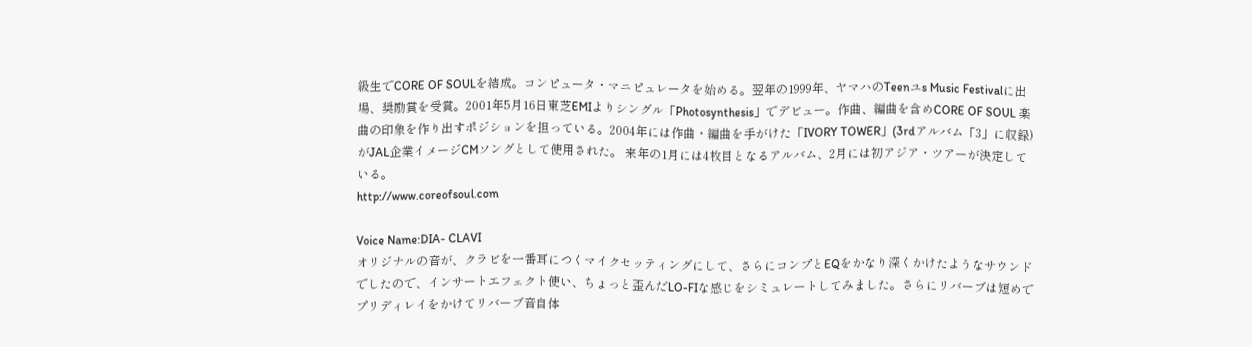級生でCORE OF SOULを結成。コンピュータ・マニピュレータを始める。翌年の1999年、ヤマハのTeenユs Music Festivalに出場、奨励賞を受賞。2001年5月16日東芝EMIよりシングル「Photosynthesis」でデビュー。作曲、編曲を含めCORE OF SOUL 楽曲の印象を作り出すポジションを担っている。2004年には作曲・編曲を手がけた「IVORY TOWER」(3rdアルバム「3」に収録)がJAL企業イメージCMソングとして使用された。 来年の1月には4枚目となるアルバム、2月には初アジア・ツアーが決定している。
http://www.coreofsoul.com

Voice Name:DIA- CLAVI
オリジナルの音が、クラビを一番耳につくマイクセッティングにして、さらにコンプとEQをかなり深くかけたようなサウンドでしたので、インサートエフェクト使い、ちょっと歪んだLO-FIな感じをシミュレートしてみました。さらにリバーブは短めでプリディレイをかけてリバーブ音自体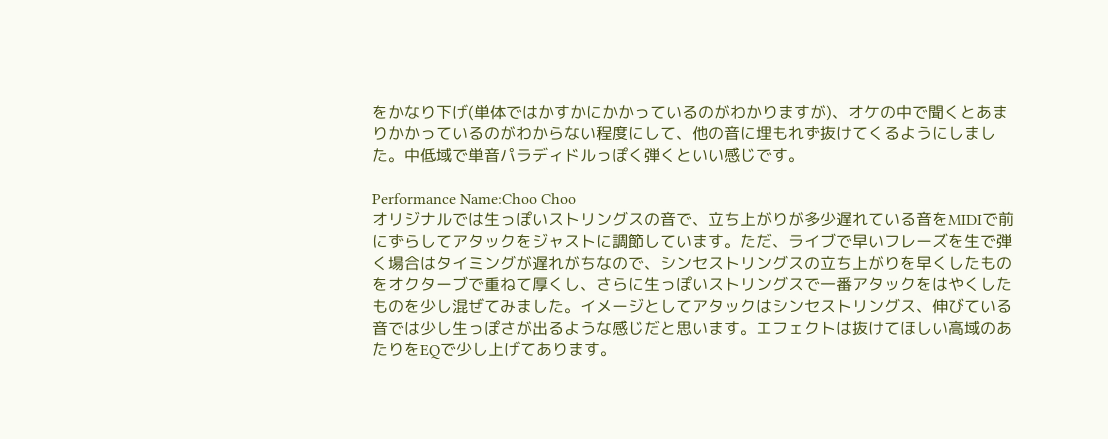をかなり下げ(単体ではかすかにかかっているのがわかりますが)、オケの中で聞くとあまりかかっているのがわからない程度にして、他の音に埋もれず抜けてくるようにしました。中低域で単音パラディドルっぽく弾くといい感じです。

Performance Name:Choo Choo
オリジナルでは生っぽいストリングスの音で、立ち上がりが多少遅れている音をMIDIで前にずらしてアタックをジャストに調節しています。ただ、ライブで早いフレーズを生で弾く場合はタイミングが遅れがちなので、シンセストリングスの立ち上がりを早くしたものをオクターブで重ねて厚くし、さらに生っぽいストリングスで一番アタックをはやくしたものを少し混ぜてみました。イメージとしてアタックはシンセストリングス、伸びている音では少し生っぽさが出るような感じだと思います。エフェクトは抜けてほしい高域のあたりをEQで少し上げてあります。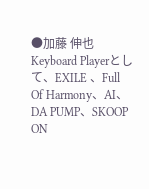●加藤 伸也
Keyboard Playerとして、EXILE 、Full Of Harmony、AI、 DA PUMP、SKOOP ON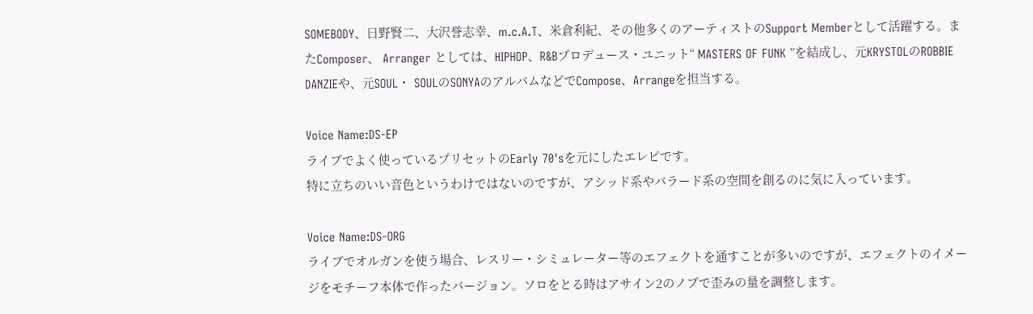SOMEBODY、日野賢二、大沢誉志幸、m.c.A.T、米倉利紀、その他多くのアーティストのSupport Memberとして活躍する。またComposer、 Arranger としては、HIPHOP、R&Bプロデュース・ユニット“ MASTERS OF FUNK ”を結成し、元KRYSTOLのROBBIE DANZIEや、元SOUL・ SOULのSONYAのアルバムなどでCompose、Arrangeを担当する。

Voice Name:DS-EP
ライブでよく使っているプリセットのEarly 70'sを元にしたエレピです。
特に立ちのいい音色というわけではないのですが、アシッド系やバラード系の空間を創るのに気に入っています。

Voice Name:DS-ORG
ライブでオルガンを使う場合、レスリー・シミュレーター等のエフェクトを通すことが多いのですが、エフェクトのイメージをモチーフ本体で作ったバージョン。ソロをとる時はアサイン2のノブで歪みの量を調整します。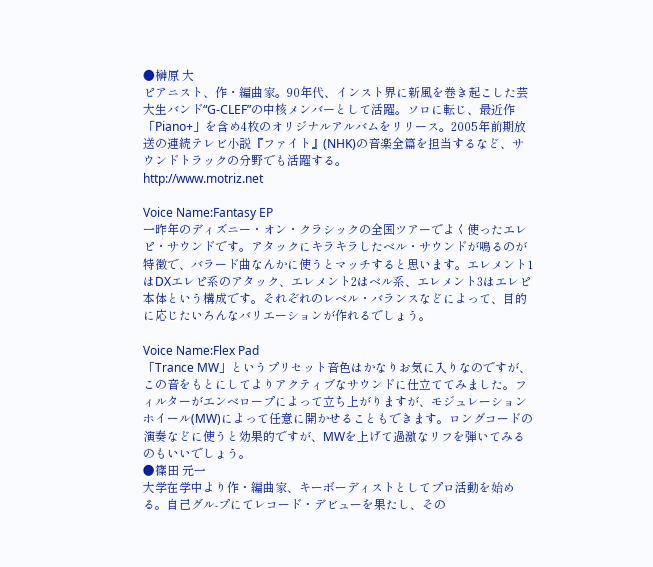●榊原 大
ピアニスト、作・編曲家。90年代、インスト界に新風を巻き起こした芸大生バンド“G-CLEF”の中核メンバーとして活躍。ソロに転じ、最近作「Piano+」を含め4枚のオリジナルアルバムをリリース。2005年前期放送の連続テレビ小説『ファイト』(NHK)の音楽全篇を担当するなど、サウンドトラックの分野でも活躍する。
http://www.motriz.net

Voice Name:Fantasy EP
一昨年のディズニー・オン・クラシックの全国ツアーでよく使ったエレピ・サウンドです。アタックにキラキラしたベル・サウンドが鳴るのが特徴で、バラード曲なんかに使うとマッチすると思います。エレメント1はDXエレピ系のアタック、エレメント2はベル系、エレメント3はエレピ本体という構成です。それぞれのレベル・バランスなどによって、目的に応じたいろんなバリエーションが作れるでしょう。

Voice Name:Flex Pad
「Trance MW」というプリセット音色はかなりお気に入りなのですが、この音をもとにしてよりアクティブなサウンドに仕立ててみました。フィルターがエンベロープによって立ち上がりますが、モジュレーションホイール(MW)によって任意に開かせることもできます。ロングコードの演奏などに使うと効果的ですが、MWを上げて過激なリフを弾いてみるのもいいでしょう。
●篠田 元一
大学在学中より作・編曲家、キーボーディストとしてプロ活動を始める。自己グル-プにてレコード・デビューを果たし、その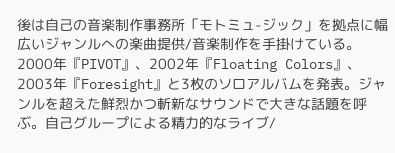後は自己の音楽制作事務所「モトミュ-ジック」を拠点に幅広いジャンルへの楽曲提供/音楽制作を手掛けている。2000年『PIVOT』、2002年『Floating Colors』、2003年『Foresight』と3枚のソロアルバムを発表。ジャンルを超えた鮮烈かつ斬新なサウンドで大きな話題を呼ぶ。自己グループによる精力的なライブ/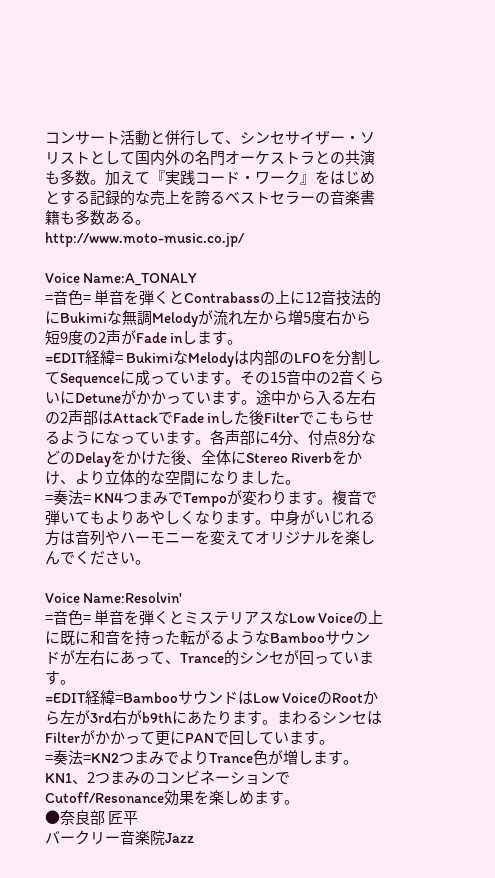コンサート活動と併行して、シンセサイザー・ソリストとして国内外の名門オーケストラとの共演も多数。加えて『実践コード・ワーク』をはじめとする記録的な売上を誇るベストセラーの音楽書籍も多数ある。
http://www.moto-music.co.jp/

Voice Name:A_TONALY
=音色= 単音を弾くとContrabassの上に12音技法的にBukimiな無調Melodyが流れ左から増5度右から短9度の2声がFade inします。
=EDIT経緯= BukimiなMelodyは内部のLFOを分割してSequenceに成っています。その15音中の2音くらいにDetuneがかかっています。途中から入る左右の2声部はAttackでFade inした後Filterでこもらせるようになっています。各声部に4分、付点8分などのDelayをかけた後、全体にStereo Riverbをかけ、より立体的な空間になりました。
=奏法= KN4つまみでTempoが変わります。複音で弾いてもよりあやしくなります。中身がいじれる方は音列やハーモニーを変えてオリジナルを楽しんでください。

Voice Name:Resolvin'
=音色= 単音を弾くとミステリアスなLow Voiceの上に既に和音を持った転がるようなBambooサウンドが左右にあって、Trance的シンセが回っています。
=EDIT経緯=BambooサウンドはLow VoiceのRootから左が3rd右がb9thにあたります。まわるシンセはFilterがかかって更にPANで回しています。
=奏法=KN2つまみでよりTrance色が増します。KN1、2つまみのコンビネーションでCutoff/Resonance効果を楽しめます。
●奈良部 匠平
バークリー音楽院Jazz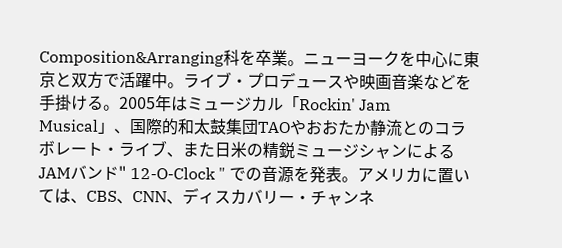Composition&Arranging科を卒業。ニューヨークを中心に東京と双方で活躍中。ライブ・プロデュースや映画音楽などを手掛ける。2005年はミュージカル「Rockin' Jam Musical」、国際的和太鼓集団TAOやおおたか静流とのコラボレート・ライブ、また日米の精鋭ミュージシャンによるJAMバンド" 12-O-Clock " での音源を発表。アメリカに置いては、CBS、CNN、ディスカバリー・チャンネ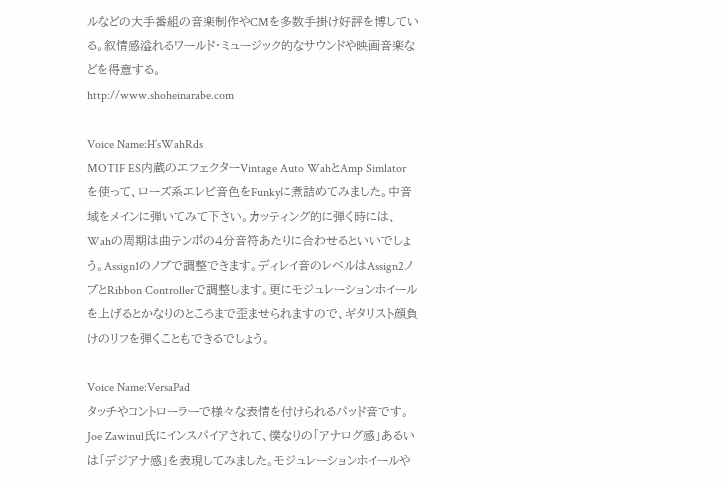ルなどの大手番組の音楽制作やCMを多数手掛け好評を博している。叙情感溢れるワールド・ミュージック的なサウンドや映画音楽などを得意する。
http://www.shoheinarabe.com

Voice Name:H’sWahRds
MOTIF ES内蔵のエフェクターVintage Auto WahとAmp Simlatorを使って、ローズ系エレピ音色をFunkyに煮詰めてみました。中音域をメインに弾いてみて下さい。カッティング的に弾く時には、Wahの周期は曲テンポの4分音符あたりに合わせるといいでしょう。Assign1のノブで調整できます。ディレイ音のレベルはAssign2ノブとRibbon Controllerで調整します。更にモジュレーションホイールを上げるとかなりのところまで歪ませられますので、ギタリスト顔負けのリフを弾くこともできるでしょう。

Voice Name:VersaPad
タッチやコントローラーで様々な表情を付けられるパッド音です。Joe Zawinul氏にインスパイアされて、僕なりの「アナログ感」あるいは「デジアナ感」を表現してみました。モジュレーションホイールや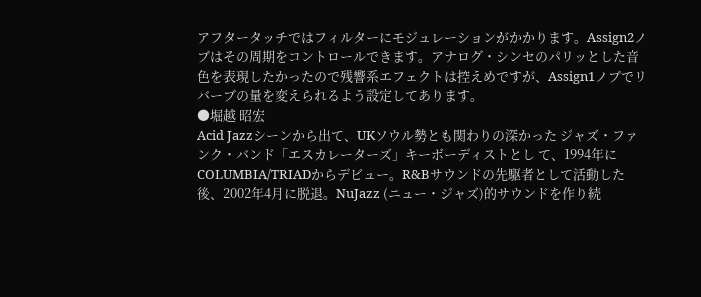アフタータッチではフィルターにモジュレーションがかかります。Assign2ノブはその周期をコントロールできます。アナログ・シンセのパリッとした音色を表現したかったので残響系エフェクトは控えめですが、Assign1ノブでリバーブの量を変えられるよう設定してあります。
●堀越 昭宏
Acid Jazzシーンから出て、UKソウル勢とも関わりの深かった ジャズ・ファンク・バンド「エスカレーターズ」キーボーディストとし て、1994年にCOLUMBIA/TRIADからデビュー。R&Bサウンドの先駆者として活動した後、2002年4月に脱退。NuJazz (ニュー・ジャズ)的サウンドを作り続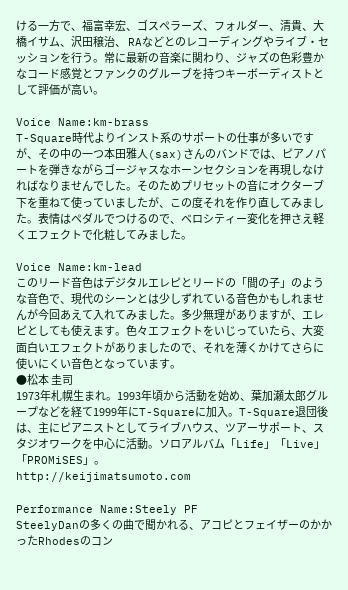ける一方で、福富幸宏、ゴスペラーズ、フォルダー、清貴、大橋イサム、沢田穣治、 RAなどとのレコーディングやライブ・セッションを行う。常に最新の音楽に関わり、ジャズの色彩豊かなコード感覚とファンクのグルーブを持つキーボーディストとして評価が高い。

Voice Name:km-brass
T-Square時代よりインスト系のサポートの仕事が多いですが、その中の一つ本田雅人(sax)さんのバンドでは、ピアノパートを弾きながらゴージャスなホーンセクションを再現しなければなりませんでした。そのためプリセットの音にオクターブ下を重ねて使っていましたが、この度それを作り直してみました。表情はペダルでつけるので、ベロシティー変化を押さえ軽くエフェクトで化粧してみました。

Voice Name:km-lead
このリード音色はデジタルエレピとリードの「間の子」のような音色で、現代のシーンとは少しずれている音色かもしれませんが今回あえて入れてみました。多少無理がありますが、エレピとしても使えます。色々エフェクトをいじっていたら、大変面白いエフェクトがありましたので、それを薄くかけてさらに使いにくい音色となっています。
●松本 圭司
1973年札幌生まれ。1993年頃から活動を始め、葉加瀬太郎グループなどを経て1999年にT-Squareに加入。T-Square退団後は、主にピアニストとしてライブハウス、ツアーサポート、スタジオワークを中心に活動。ソロアルバム「Life」「Live」「PROMiSES」。
http://keijimatsumoto.com

Performance Name:Steely PF
SteelyDanの多くの曲で聞かれる、アコピとフェイザーのかかったRhodesのコン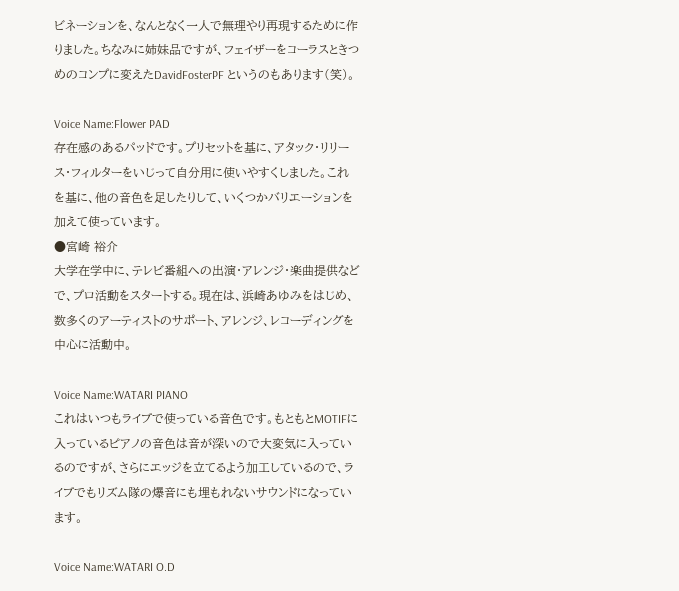ビネーションを、なんとなく一人で無理やり再現するために作りました。ちなみに姉妹品ですが、フェイザーをコーラスときつめのコンプに変えたDavidFosterPF というのもあります(笑)。

Voice Name:Flower PAD
存在感のあるパッドです。プリセットを基に、アタック・リリース・フィルターをいじって自分用に使いやすくしました。これを基に、他の音色を足したりして、いくつかバリエーションを加えて使っています。
●宮崎 裕介
大学在学中に、テレビ番組への出演・アレンジ・楽曲提供などで、プロ活動をスタートする。現在は、浜崎あゆみをはじめ、数多くのアーティストのサポート、アレンジ、レコーディングを中心に活動中。

Voice Name:WATARI PIANO
これはいつもライブで使っている音色です。もともとMOTIFに入っているピアノの音色は音が深いので大変気に入っているのですが、さらにエッジを立てるよう加工しているので、ライブでもリズム隊の爆音にも埋もれないサウンドになっています。

Voice Name:WATARI O.D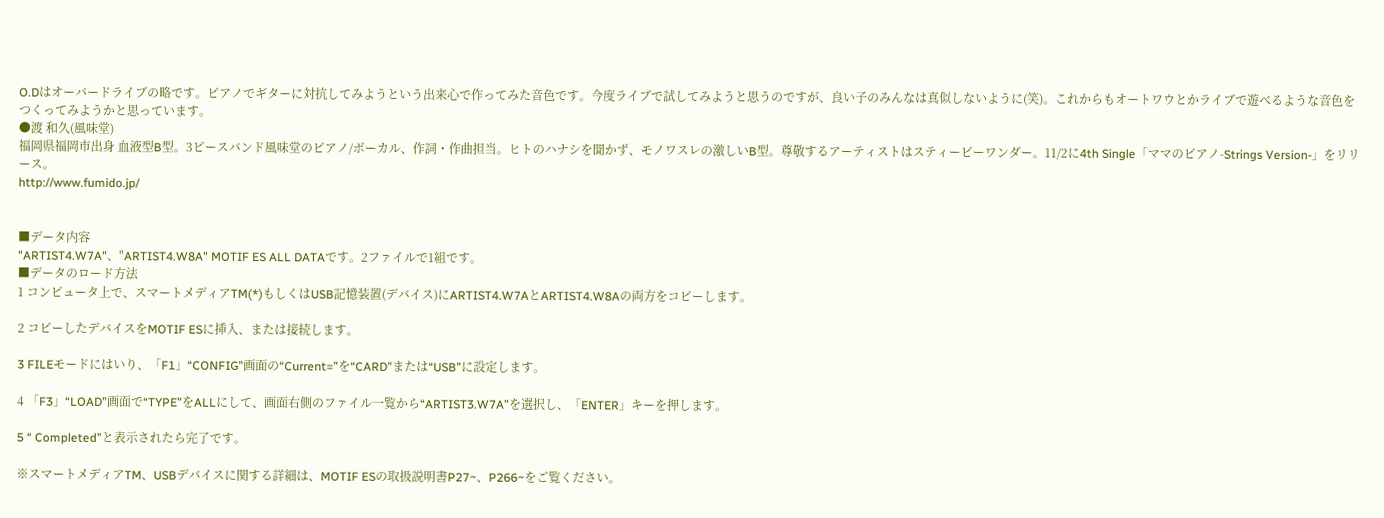O.Dはオーバードライブの略です。ピアノでギターに対抗してみようという出来心で作ってみた音色です。今度ライブで試してみようと思うのですが、良い子のみんなは真似しないように(笑)。これからもオートワウとかライブで遊べるような音色をつくってみようかと思っています。
●渡 和久(風味堂)
福岡県福岡市出身 血液型B型。3ピースバンド風味堂のピアノ/ボーカル、作詞・作曲担当。ヒトのハナシを聞かず、モノワスレの激しいB型。尊敬するアーティストはスティービーワンダー。11/2に4th Single「ママのピアノ-Strings Version-」をリリース。
http://www.fumido.jp/


■データ内容
"ARTIST4.W7A"、"ARTIST4.W8A" MOTIF ES ALL DATAです。2ファイルで1組です。
■データのロード方法
1 コンピュータ上で、スマートメディアTM(*)もしくはUSB記憶装置(デバイス)にARTIST4.W7AとARTIST4.W8Aの両方をコピーします。

2 コピーしたデバイスをMOTIF ESに挿入、または接続します。

3 FILEモードにはいり、「F1」“CONFIG”画面の“Current=”を“CARD”または“USB”に設定します。

4 「F3」“LOAD”画面で“TYPE”をALLにして、画面右側のファイル一覧から“ARTIST3.W7A”を選択し、「ENTER」キーを押します。

5 “ Completed”と表示されたら完了です。

※スマートメディアTM、USBデバイスに関する詳細は、MOTIF ESの取扱説明書P27~、P266~をご覧ください。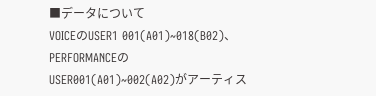■データについて
VOICEのUSER1 001(A01)~018(B02)、PERFORMANCEのUSER001(A01)~002(A02)がアーティス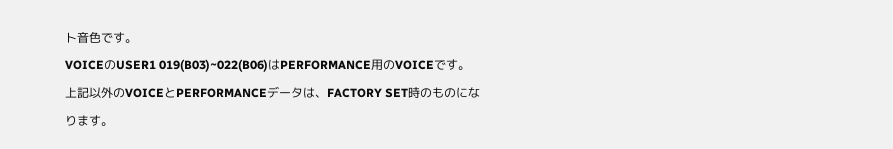ト音色です。
VOICEのUSER1 019(B03)~022(B06)はPERFORMANCE用のVOICEです。
上記以外のVOICEとPERFORMANCEデータは、FACTORY SET時のものになります。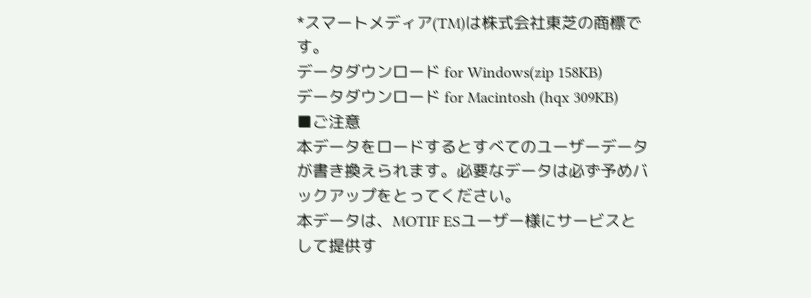*スマートメディア(TM)は株式会社東芝の商標です。
データダウンロード for Windows(zip 158KB)
データダウンロード for Macintosh (hqx 309KB)
■ご注意
本データをロードするとすべてのユーザーデータが書き換えられます。必要なデータは必ず予めバックアップをとってください。
本データは、MOTIF ESユーザー様にサービスとして提供す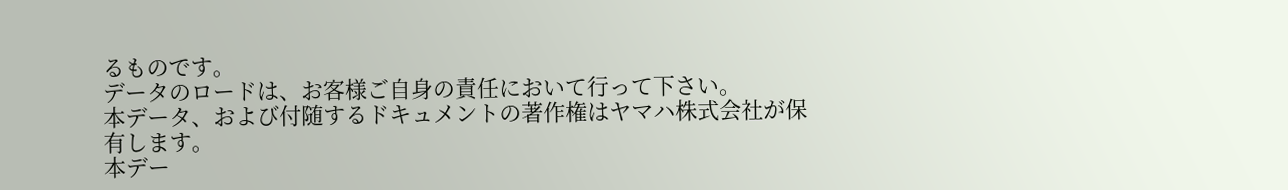るものです。
データのロードは、お客様ご自身の責任において行って下さい。
本データ、および付随するドキュメントの著作権はヤマハ株式会社が保有します。
本デー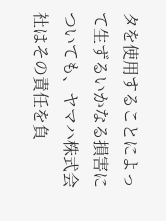タを使用することによって生ずるいかなる損害についても、ヤマハ株式会社はその責任を負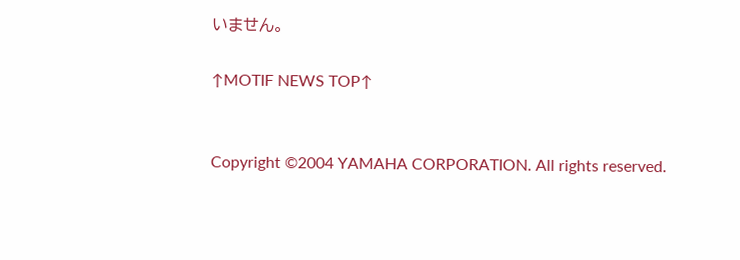いません。

↑MOTIF NEWS TOP↑


Copyright ©2004 YAMAHA CORPORATION. All rights reserved.